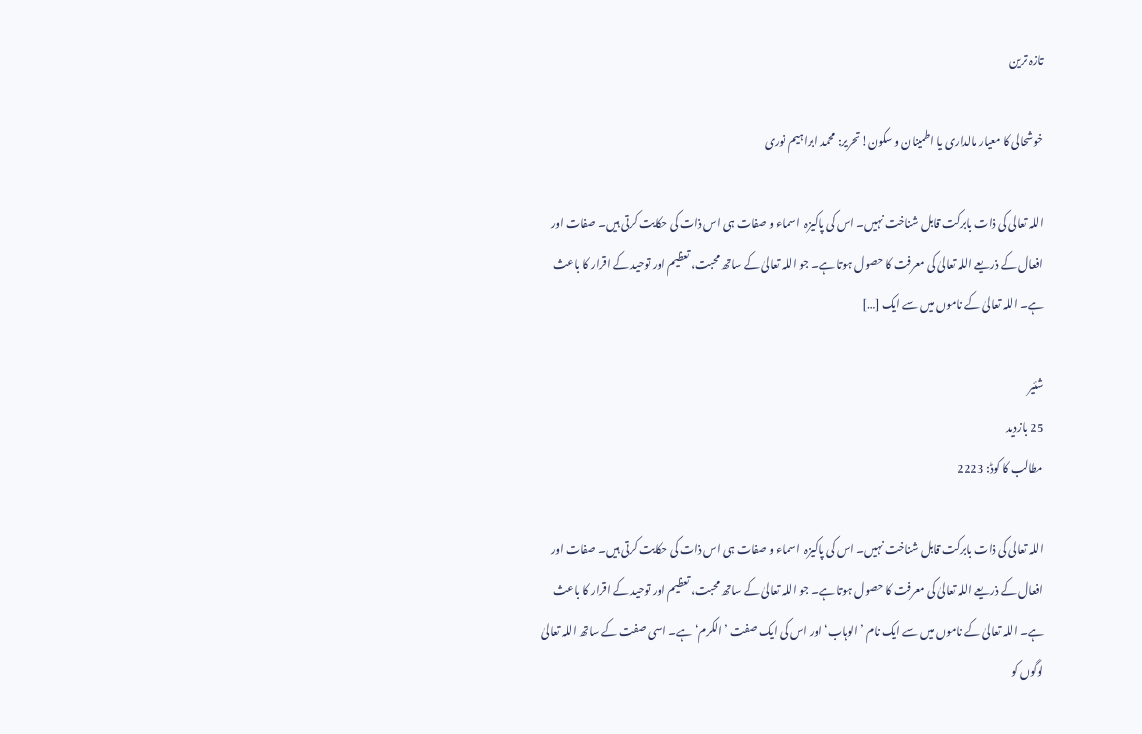تازہ ترین

خوشحالی کا معیار مالداری یا اطمینان و سکون!تحریر: محمد ابراہیم نوری

اللہ تعالی کی ذات بابرکت قابل شناخت نہیں۔ اس کی پاکیزہ  اسماء و صفات ہی اس ذات کی حکایت کرتی ہیں۔ صفات اور افعال کے ذریعے اللہ تعالیٰ کی معرفت کا حصول ہوتا ہے۔ جو اللہ تعالیٰ کے ساتھ محبت، تعظیم اور توحید کے اقرار کا باعث ہے۔ اللہ تعالیٰ کے ناموں میں سے ایک […]

شئیر
25 بازدید
مطالب کا کوڈ: 2223

اللہ تعالی کی ذات بابرکت قابل شناخت نہیں۔ اس کی پاکیزہ  اسماء و صفات ہی اس ذات کی حکایت کرتی ہیں۔ صفات اور افعال کے ذریعے اللہ تعالیٰ کی معرفت کا حصول ہوتا ہے۔ جو اللہ تعالیٰ کے ساتھ محبت، تعظیم اور توحید کے اقرار کا باعث ہے۔ اللہ تعالیٰ کے ناموں میں سے ایک نام ’الوہاب‘ اور اس کی ایک صفت ’الکرم‘ ہے۔ اسی صفت کے ساتھ اللہ تعالیٰ لوگوں کو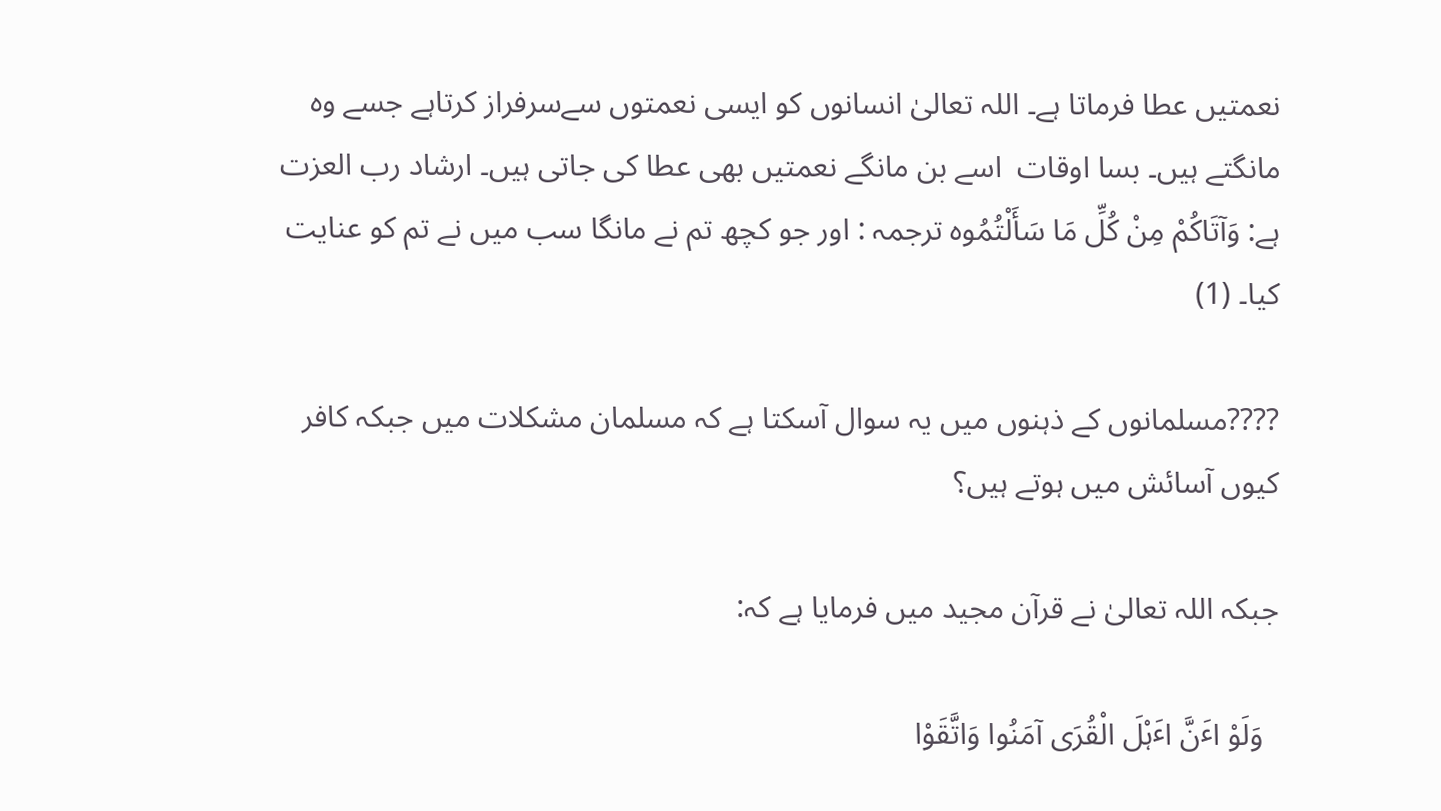نعمتیں عطا فرماتا ہے۔ اللہ تعالیٰ انسانوں کو ایسی نعمتوں سےسرفراز کرتاہے جسے وہ مانگتے ہیں۔ بسا اوقات  اسے بن مانگے نعمتیں بھی عطا کی جاتی ہیں۔ ارشاد رب العزت ہے: وَآتَاكُمْ مِنْ كُلِّ مَا سَأَلْتُمُوه ترجمہ : اور جو کچھ تم نے مانگا سب میں نے تم کو عنایت کیا۔ (1)

????مسلمانوں کے ذہنوں میں یہ سوال آسکتا ہے کہ مسلمان مشکلات میں جبکہ کافر کیوں آسائش میں ہوتے ہیں؟

جبکہ اللہ تعالیٰ نے قرآن مجید میں فرمایا ہے کہ:

  وَلَوْ اٴَنَّ اٴَہْلَ الْقُرَی آمَنُوا وَاتَّقَوْا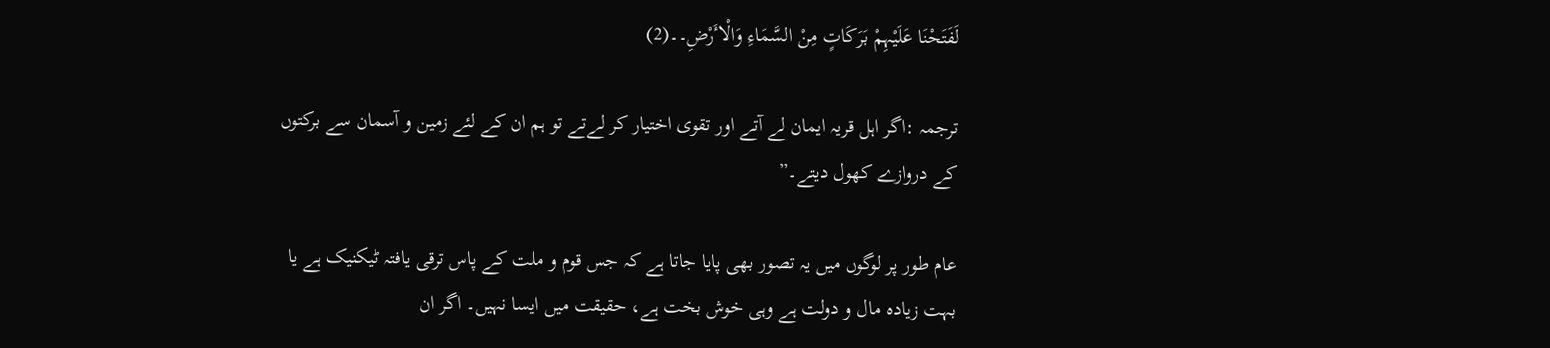لَفَتَحْنَا عَلَیْہِمْ بَرَکَاتٍ مِنْ السَّمَاءِ وَالْاٴَرْضِ۔۔(2)

ترجمہ :اگر اہل قریہ ایمان لے آتے اور تقوی اختیار کر لےتے تو ہم ان کے لئے زمین و آسمان سے برکتوں کے دروازے کھول دیتے۔”

عام طور پر لوگوں میں یہ تصور بھی پایا جاتا ہے کہ جس قوم و ملت کے پاس ترقی یافتہ ٹیکنیک ہے یا بہت زیادہ مال و دولت ہے وہی خوش بخت ہے، حقیقت میں ایسا نہیں۔ اگر ان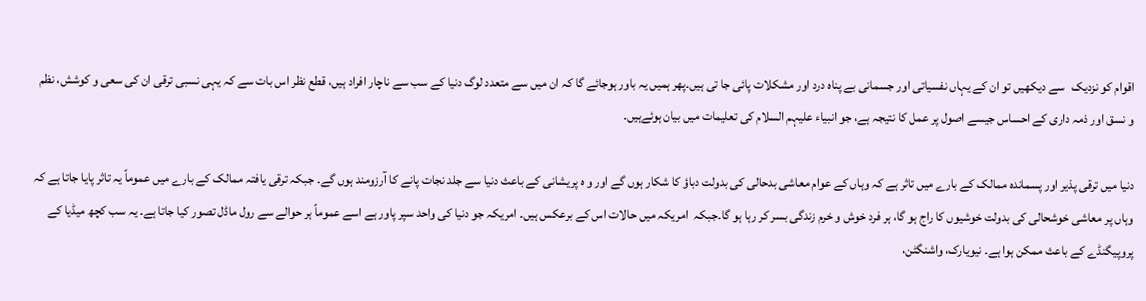اقوام کو نزدیک   سے دیکھیں تو ان کے یہاں نفسیاتی اور جسمانی بے پناہ درد اور مشکلات پائی جا تی ہیں۔پھر ہمیں یہ باور ہوجائے گا کہ ان میں سے متعدد لوگ دنیا کے سب سے ناچار افراد ہیں، قطع نظر اس بات سے کہ یہی نسبی ترقی ان کی سعی و کوشش، نظم و نسق اور ذمہ داری کے احساس جیسے اصول پر عمل کا نتیجہ ہے، جو انبیاء علیہم السلام کی تعلیمات میں بیان ہوئےہیں۔

دنیا میں ترقی پذیر اور پسماندہ ممالک کے بارے میں تاثر ہے کہ وہاں کے عوام معاشی بدحالی کی بدولت دباؤ کا شکار ہوں گے اور و ہ پریشانی کے باعث دنیا سے جلد نجات پانے کا آرزومند ہوں گے۔ جبکہ ترقی یافتہ ممالک کے بارے میں عموماً یہ تاثر پایا جاتا ہے کہ وہاں پر معاشی خوشحالی کی بدولت خوشیوں کا راج ہو گا، ہر فرد خوش و خرم زندگی بسر کر رہا ہو گا۔جبکہ  امریکہ میں حالات اس کے برعکس ہیں۔ امریکہ جو دنیا کی واحد سپر پاور ہے اسے عموماً ہر حوالے سے رول ماڈل تصور کیا جاتا ہے۔ یہ سب کچھ میڈیا کے پروپیگنڈے کے باعث ممکن ہوا ہے۔ نیویارک، واشنگٹن،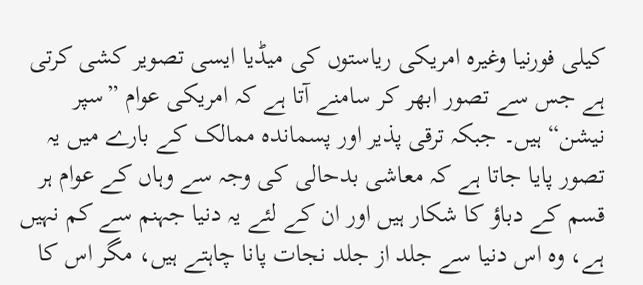کیلی فورنیا وغیرہ امریکی ریاستوں کی میڈیا ایسی تصویر کشی کرتی ہے جس سے تصور ابھر کر سامنے آتا ہے کہ امریکی عوام ”سپر نیشن“ ہیں۔ جبکہ ترقی پذیر اور پسماندہ ممالک کے بارے میں یہ تصور پایا جاتا ہے کہ معاشی بدحالی کی وجہ سے وہاں کے عوام ہر قسم کے دباؤ کا شکار ہیں اور ان کے لئے یہ دنیا جہنم سے کم نہیں ہے، وہ اس دنیا سے جلد از جلد نجات پانا چاہتے ہیں، مگر اس کا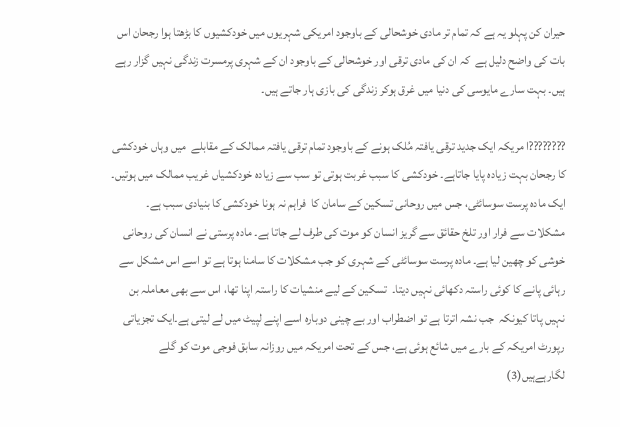حیران کن پہلو یہ ہے کہ تمام تر مادی خوشحالی کے باوجود امریکی شہریوں میں خودکشیوں کا بڑھتا ہوا رجحان اس بات کی واضح دلیل ہے  کہ ان کی مادی ترقی اور خوشحالی کے باوجود ان کے شہری پرمسرت زندگی نہیں گزار رہے ہیں۔ بہت سارے مایوسی کی دنیا میں غرق ہوکر زندگی کی بازی ہار جاتے ہیں۔

????????ا مریکہ ایک جدید ترقی یافتہ مُلک ہونے کے باوجود تمام ترقی یافتہ ممالک کے مقابلے  میں وہاں خودکشی کا رجحان بہت زیادہ پایا جاتاہے۔ خودکشی کا سبب غربت ہوتی تو سب سے زیادہ خودکشیاں غریب ممالک میں ہوتیں۔ ایک مادہ پرست سوسائٹی، جس میں روحانی تسکین کے سامان کا  فراہم نہ ہونا خودکشی کا بنیادی سبب ہے۔ مشکلات سے فرار اور تلخ حقائق سے گریز انسان کو موت کی طرف لے جاتا ہے۔ مادہ پرستی نے انسان کی روحانی خوشی کو چھین لیا ہے۔ مادہ پرست سوسائٹی کے شہری کو جب مشکلات کا سامنا ہوتا ہے تو اسے اس مشکل سے رہائی پانے کا کوئی راستہ دکھائی نہیں دیتا۔  تسکین کے لیے منشیات کا راستہ اپنا تھا، اس سے بھی معاملہ بن نہیں پاتا کیونکہ  جب نشہ اترتا ہے تو اضطراب اور بے چینی دوبارہ اسے اپنے لپیٹ میں لے لیتی ہے۔ایک تجزیاتی رپورٹ امریکہ کے بارے میں شائع ہوئی ہے، جس کے تحت امریکہ میں روزانہ سابق فوجی موت کو گلے لگارہےہیں(3)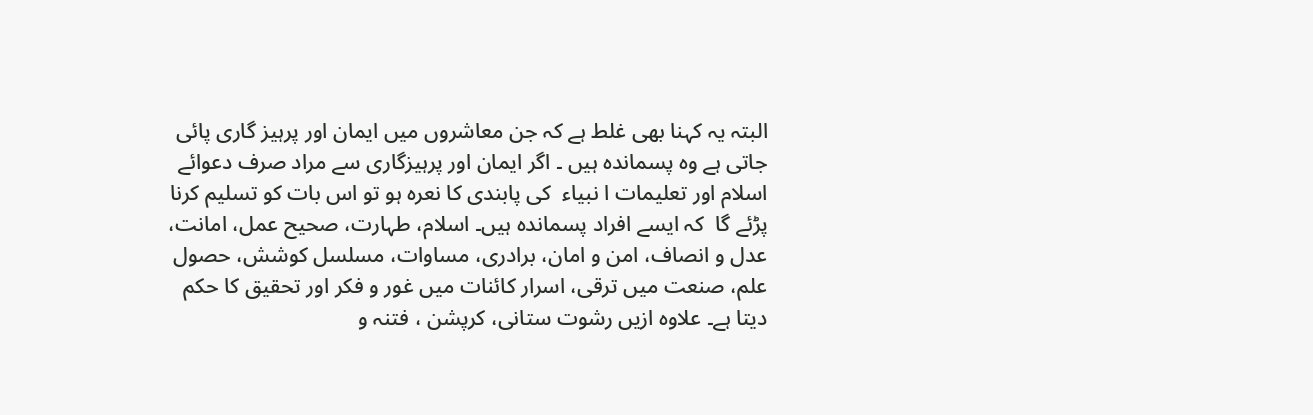البتہ یہ کہنا بھی غلط ہے کہ جن معاشروں میں ایمان اور پرہیز گاری پائی جاتی ہے وہ پسماندہ ہیں ۔ اگر ایمان اور پرہیزگاری سے مراد صرف دعوائے  اسلام اور تعلیمات ا نبیاء  کی پابندی کا نعرہ ہو تو اس بات کو تسلیم کرنا  پڑئے گا  کہ ایسے افراد پسماندہ ہیں۔ اسلام، طہارت، صحیح عمل، امانت، عدل و انصاف، امن و امان، برادری، مساوات، مسلسل کوشش، حصول علم، صنعت میں ترقی، اسرار کائنات میں غور و فکر اور تحقیق کا حکم دیتا ہے۔ علاوہ ازیں رشوت ستانی، کرپشن ، فتنہ و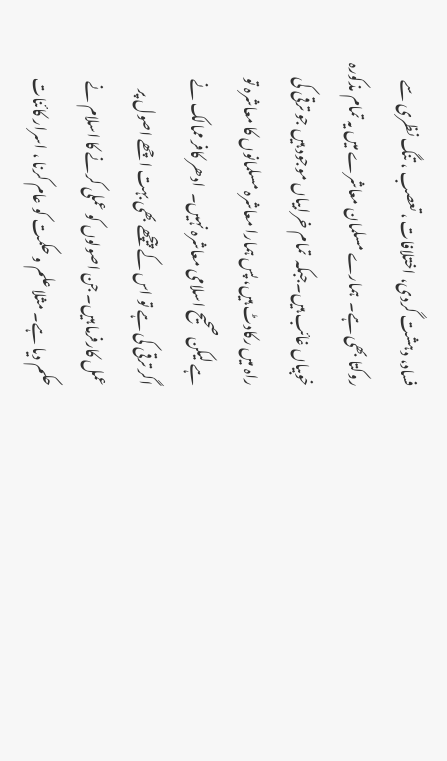فساد، دہشت گردی، اختلافات ، تعصب ، تنگ نظری سے روکتا بھی ہے۔  ہمارے مسلمان معاشرے میں یہ تمام مذکورہ خوبیاں غائب ہیں۔جبکہ  تمام خرابیاں موجود ہیں جو ترقی کی راہ میں رکادٹ ہیں، پس ہمارا معاشرہ مسلمانوں کا معاشرہ تو ہے لیکن صحیح اسلامی معاشرہ نہیں۔  ادھر کافر ممالک نے اگر ترقی کی ہے تو اس کے پیچھے بھی بہت اچھے اصول پر عمل کارفرما ہیں۔ جن اصولوں کو عملی کرنے کا اسلام نے حکم دیا ہے۔ مثلا علم و حکمت کو عام کرنا ، اسرار کائنات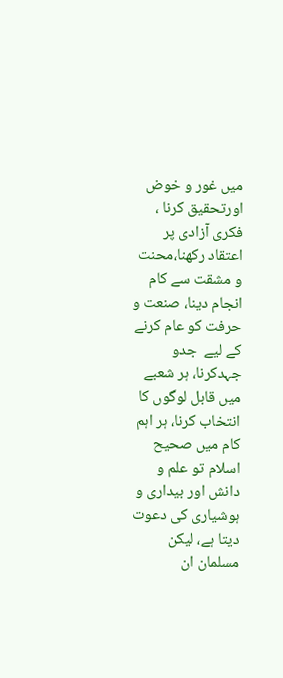میں غور و خوض  اورتحقیق کرنا ، فکری آزادی پر اعتقاد رکھنا،محنت و مشقت سے کام انجام دینا، صنعت و حرفت کو عام کرنے کے لیے  جدو جہدکرنا، ہر شعبے میں قابل لوگوں کا انتخاب کرنا، ہر اہم کام میں صحیح اسلام تو علم و دانش اور بیداری و ہوشیاری کی دعوت دیتا ہے، لیکن مسلمان ان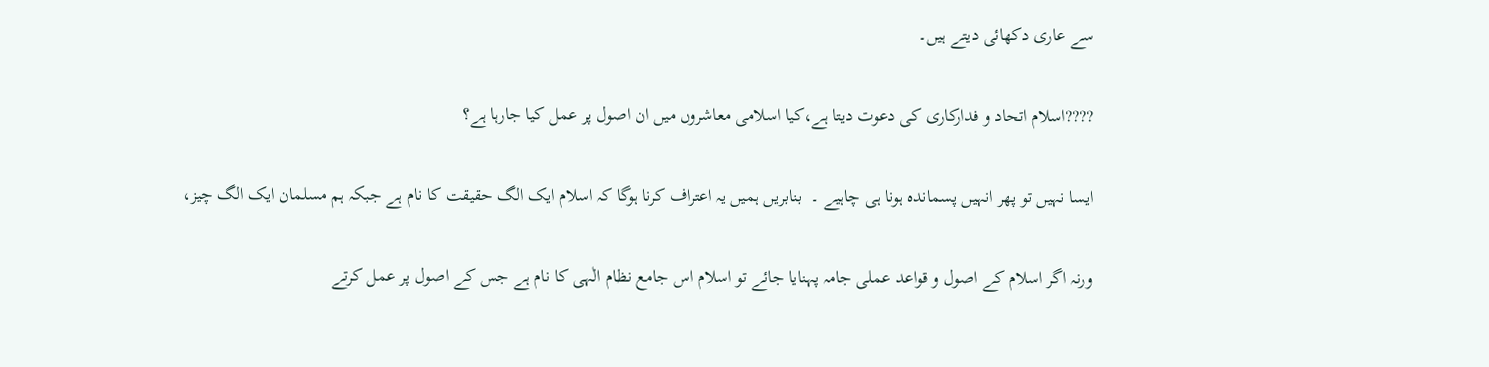سے عاری دکھائی دیتے ہیں۔

????اسلام اتحاد و فدارکاری کی دعوت دیتا ہے،کیا اسلامی معاشروں میں ان اصول پر عمل کیا جارہا ہے؟

ایسا نہیں تو پھر انہیں پسماندہ ہونا ہی چاہیے ۔  بنابریں ہمیں یہ اعتراف کرنا ہوگا کہ اسلام ایک الگ حقیقت کا نام ہے جبکہ ہم مسلمان ایک الگ چیز،

ورنہ اگر اسلام کے اصول و قواعد عملی جامہ پہنایا جائے تو اسلام اس جامع نظام الٰہی کا نام ہے جس کے اصول پر عمل کرتے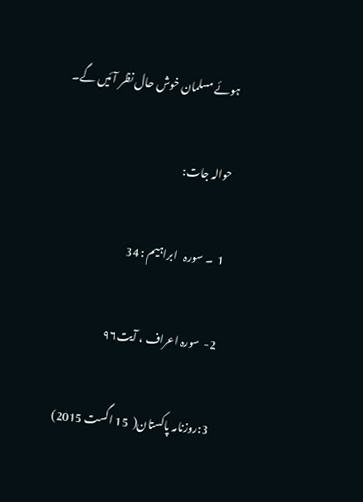ہوئے مسلمان خوش حال نظر آئیں گے۔

حوالہ جات:

1  ۔ سورہ   ابراہیم : 34

2-  سورہ اعراف ، آیت۹۶

3:روزنامہ پاکستان(  15 اگست 2015)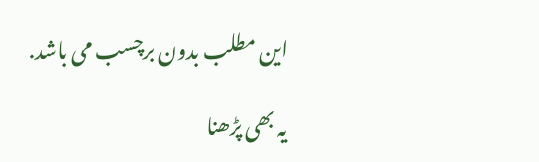این مطلب بدون برچسب می باشد.

یہ بھی پڑھنا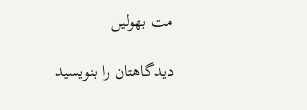مت بھولیں

دیدگاهتان را بنویسید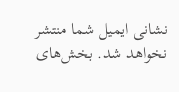نشانی ایمیل شما منتشر نخواهد شد. بخش‌های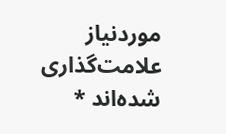موردنیاز علامت‌گذاری شده‌اند *